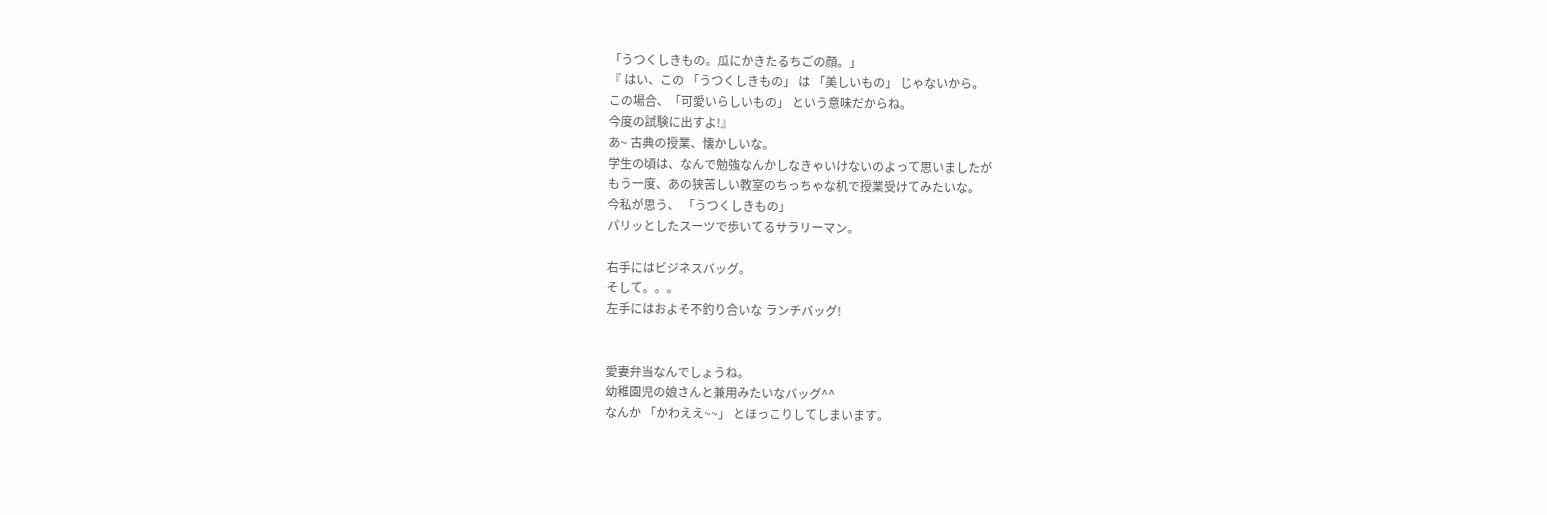「うつくしきもの。瓜にかきたるちごの顔。」
『 はい、この 「うつくしきもの」 は 「美しいもの」 じゃないから。
この場合、「可愛いらしいもの」 という意味だからね。
今度の試験に出すよ!』
あ~ 古典の授業、懐かしいな。
学生の頃は、なんで勉強なんかしなきゃいけないのよって思いましたが
もう一度、あの狭苦しい教室のちっちゃな机で授業受けてみたいな。
今私が思う、 「うつくしきもの」
パリッとしたスーツで歩いてるサラリーマン。

右手にはビジネスバッグ。
そして。。。
左手にはおよそ不釣り合いな ランチバッグ!


愛妻弁当なんでしょうね。
幼稚園児の娘さんと兼用みたいなバッグ^^
なんか 「かわええ~~」 とほっこりしてしまいます。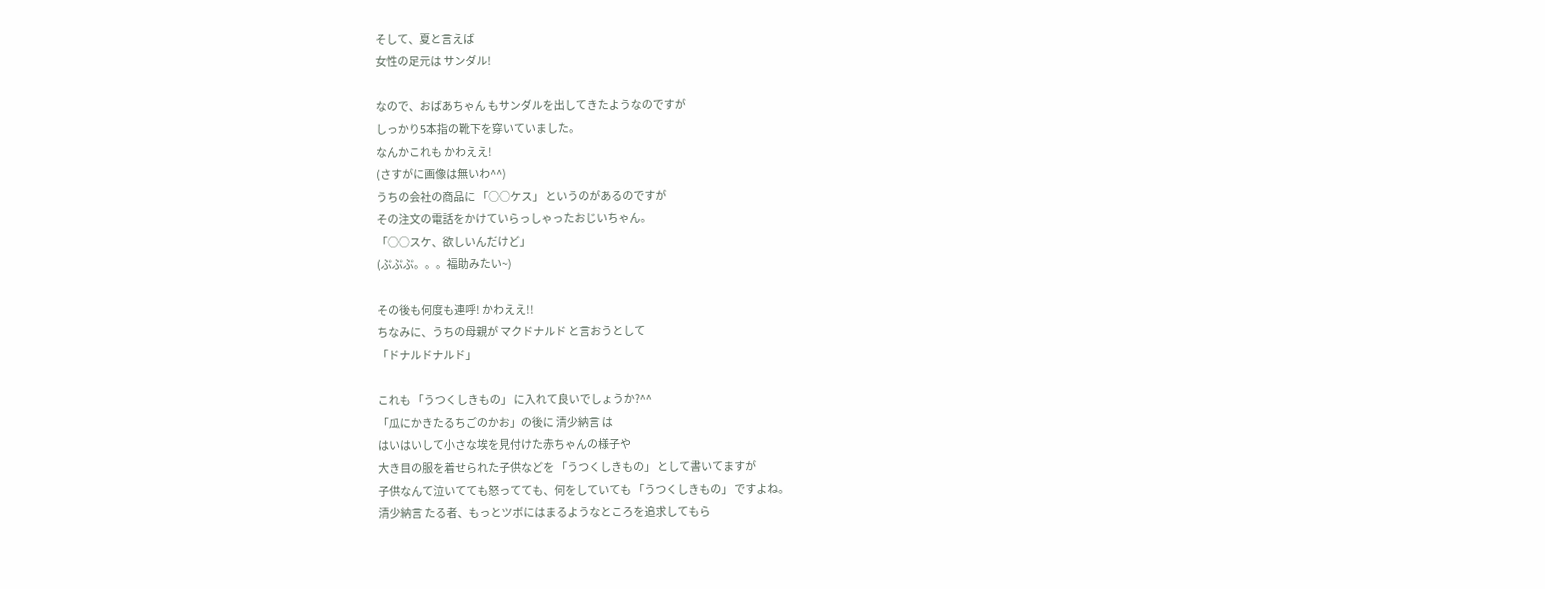そして、夏と言えば
女性の足元は サンダル!

なので、おばあちゃん もサンダルを出してきたようなのですが
しっかり5本指の靴下を穿いていました。
なんかこれも かわええ!
(さすがに画像は無いわ^^)
うちの会社の商品に 「○○ケス」 というのがあるのですが
その注文の電話をかけていらっしゃったおじいちゃん。
「○○スケ、欲しいんだけど」
(ぷぷぷ。。。福助みたい~)

その後も何度も連呼! かわええ!!
ちなみに、うちの母親が マクドナルド と言おうとして
「ドナルドナルド」

これも 「うつくしきもの」 に入れて良いでしょうか?^^
「瓜にかきたるちごのかお」の後に 清少納言 は
はいはいして小さな埃を見付けた赤ちゃんの様子や
大き目の服を着せられた子供などを 「うつくしきもの」 として書いてますが
子供なんて泣いてても怒ってても、何をしていても 「うつくしきもの」 ですよね。
清少納言 たる者、もっとツボにはまるようなところを追求してもら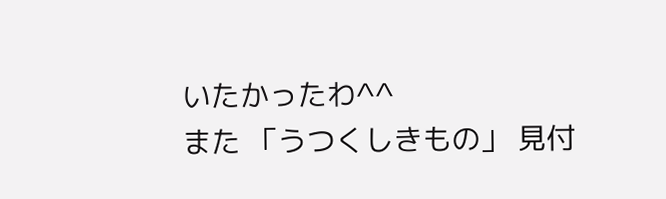いたかったわ^^
また 「うつくしきもの」 見付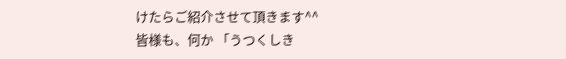けたらご紹介させて頂きます^^
皆様も、何か 「うつくしき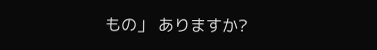もの」 ありますか?